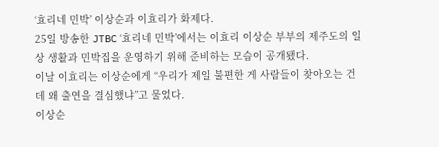‘효리네 민박’ 이상순과 이효리가 화제다.
25일 방송한 JTBC ‘효리네 민박’에서는 이효리 이상순 부부의 제주도의 일상 생활과 민박집을 운영하기 위해 준비하는 모습이 공개됐다.
이날 이효리는 이상순에게 “우리가 제일 불편한 게 사람들이 찾아오는 건데 왜 출연을 결심했냐”고 물었다.
이상순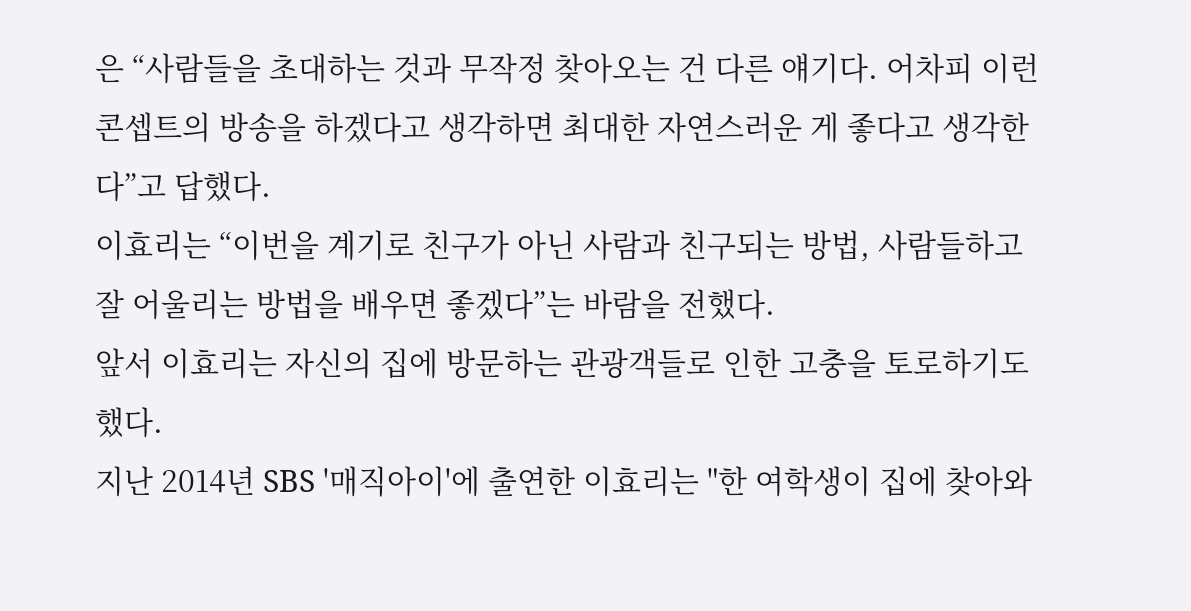은 “사람들을 초대하는 것과 무작정 찾아오는 건 다른 얘기다. 어차피 이런 콘셉트의 방송을 하겠다고 생각하면 최대한 자연스러운 게 좋다고 생각한다”고 답했다.
이효리는 “이번을 계기로 친구가 아닌 사람과 친구되는 방법, 사람들하고 잘 어울리는 방법을 배우면 좋겠다”는 바람을 전했다.
앞서 이효리는 자신의 집에 방문하는 관광객들로 인한 고충을 토로하기도 했다.
지난 2014년 SBS '매직아이'에 출연한 이효리는 "한 여학생이 집에 찾아와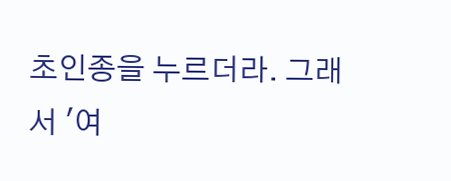초인종을 누르더라. 그래서 '여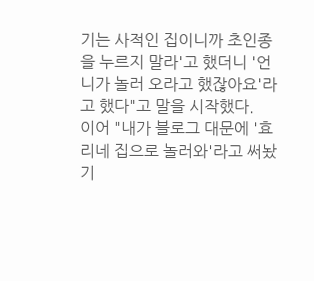기는 사적인 집이니까 초인종을 누르지 말라'고 했더니 '언니가 놀러 오라고 했잖아요'라고 했다"고 말을 시작했다.
이어 "내가 블로그 대문에 '효리네 집으로 놀러와'라고 써놨기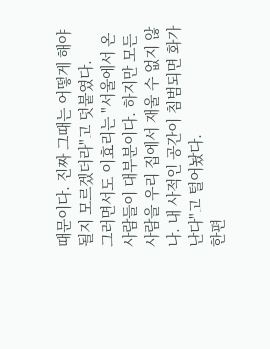때문이다. 진짜 그때는 어떻게 해야될지 모르겠더라"고 덧붙였다.
그러면서도 이효리는 "서울에서 온 사람들이 대부분이다. 하지만 모든 사람을 우리 집에서 재울 수 없지 않나. 내 사적인 공간이 침범되면 화가 난다"고 털어놨다.
한편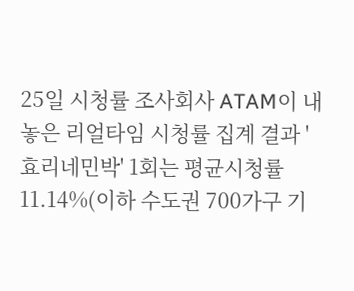25일 시청률 조사회사 ATAM이 내놓은 리얼타임 시청률 집계 결과 '효리네민박' 1회는 평균시청률 11.14%(이하 수도권 700가구 기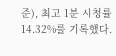준), 최고 1분 시청률 14.32%를 기록했다.